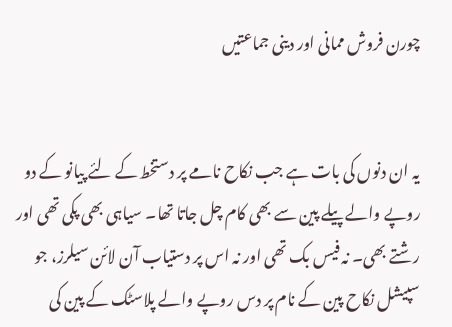چورن فروش ممانی اور دینی جماعتیں


یہ ان دنوں کی بات ہے جب نکاح نامے پر دستخط کے لئے پیانو کے دو روپے والے پیلے پین سے بھی کام چل جاتا تھا۔ سیاہی بھی پکی تھی اور رشتے بھی۔ نہ فیس بک تھی اور نہ اس پر دستیاب آن لائن سیلرز، جو سپیشل نکاح پین کے نام پر دس روپے والے پلاسٹک کے پین کی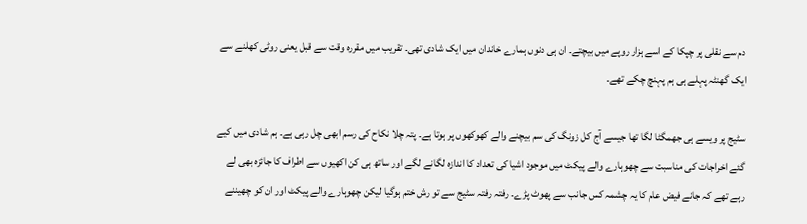دم سے نقلی پر چپکا کے اسے ہزار روپے میں بیچتے۔ ان ہی دنوں ہمارے خاندان میں ایک شادی تھی۔ تقریب میں مقررہ وقت سے قبل یعنی روٹی کھلنے سے ایک گھنٹہ پہلے ہی ہم پہنچ چکے تھے۔

سٹیج پر ویسے ہی جھمگٹا لگا تھا جیسے آج کل زونگ کی سم بیچنے والے کھوکھوں پر ہوتا ہے۔ پتہ چلا نکاح کی رسم ابھی چل رہی ہے۔ ہم شادی میں کیے گئے اخراجات کی مناسبت سے چھوہارے والے پیکٹ میں موجود اشیا کی تعداد کا اندازہ لگانے لگے اور ساتھ ہی کن اکھیوں سے اطراف کا جائزہ بھی لے رہے تھے کہ جانے فیض عام کا یہ چشمہ کس جانب سے پھوٹ پڑے۔ رفتہ رفتہ سٹیج سے تو رش ختم ہوگیا لیکن چھوہارے والے پیکٹ اور ان کو چھیننے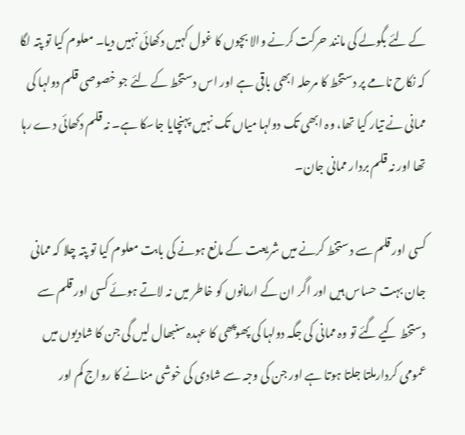کے لئے بگولے کی مانند حرکت کرنے والا بچوں کا غول کہیں دکھائی نہیں دیا۔ معلوم کیا تو پتہ لگا کہ نکاح نامے پر دستخط کا مرحلہ ابھی باقی ہے اور اس دستخط کے لئے جو خصوصی قلم دولہا کی ممانی نے تیار کیا تھا، وہ ابھی تک دولہا میاں تک نہیں پہنچایا جاسکا ہے۔ نہ قلم دکھائی دے رہا تھا اور نہ قلم بردار ممانی جان۔

کسی اور قلم سے دستخط کرنے میں شریعت کے مانع ہونے کی بابت معلوم کیا تو پتہ چلا کہ ممانی جان بہت حساس ہیں اور اگر ان کے ارمانوں کو خاطر میں نہ لاتے ہوئے کسی اور قلم سے دستخط کیے گئے تو وہ ممانی کی جگہ دولہا کی پھوپھی کا عہدہ سنبھال لیں گی جن کا شادیوں میں عمومی کردارملتا جلتا ہوتا ہے اور جن کی وجہ سے شادی کی خوشی منانے کا رواج کم اور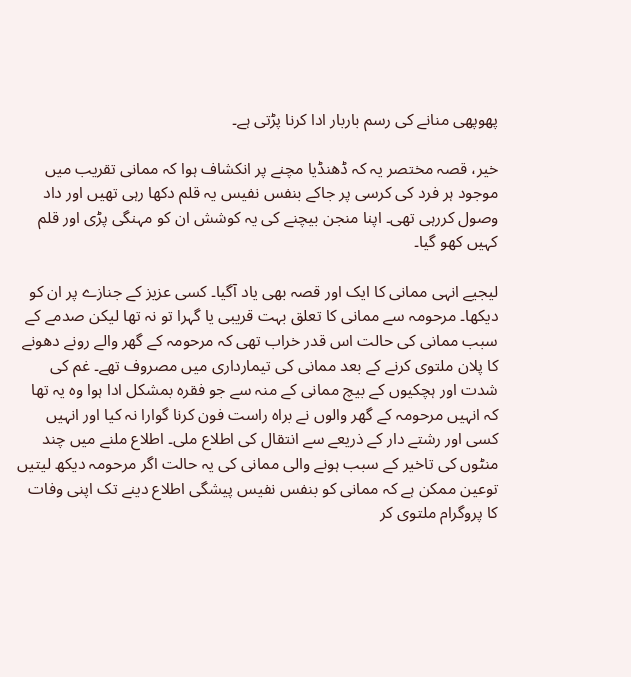پھوپھی منانے کی رسم باربار ادا کرنا پڑتی ہے۔

خیر، قصہ مختصر یہ کہ ڈھنڈیا مچنے پر انکشاف ہوا کہ ممانی تقریب میں موجود ہر فرد کی کرسی پر جاکے بنفس نفیس یہ قلم دکھا رہی تھیں اور داد وصول کررہی تھی۔ اپنا منجن بیچنے کی یہ کوشش ان کو مہنگی پڑی اور قلم کہیں کھو گیا۔

لیجیے انہی ممانی کا ایک اور قصہ بھی یاد آگیا۔ کسی عزیز کے جنازے پر ان کو دیکھا۔ مرحومہ سے ممانی کا تعلق بہت قریبی یا گہرا تو نہ تھا لیکن صدمے کے سبب ممانی کی حالت اس قدر خراب تھی کہ مرحومہ کے گھر والے رونے دھونے کا پلان ملتوی کرنے کے بعد ممانی کی تیمارداری میں مصروف تھے۔ غم کی شدت اور ہچکیوں کے بیچ ممانی کے منہ سے جو فقرہ بمشکل ادا ہوا وہ یہ تھا کہ انہیں مرحومہ کے گھر والوں نے براہ راست فون کرنا گوارا نہ کیا اور انہیں کسی اور رشتے دار کے ذریعے سے انتقال کی اطلاع ملی۔ اطلاع ملنے میں چند منٹوں کی تاخیر کے سبب ہونے والی ممانی کی یہ حالت اگر مرحومہ دیکھ لیتیں توعین ممکن ہے کہ ممانی کو بنفس نفیس پیشگی اطلاع دینے تک اپنی وفات کا پروگرام ملتوی کر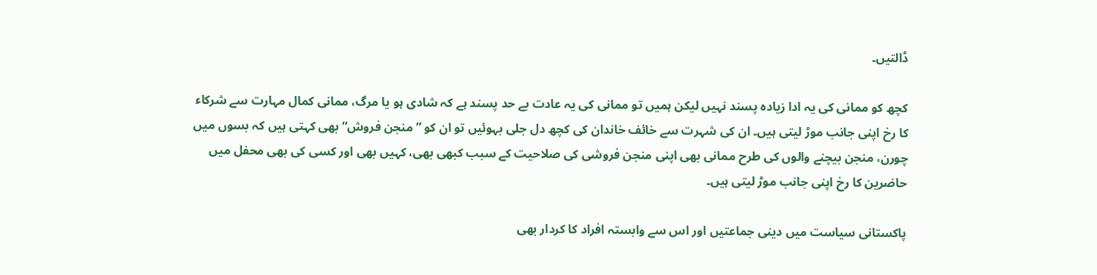ڈالتیں۔

کچھ کو ممانی کی یہ ادا زیادہ پسند نہیں لیکن ہمیں تو ممانی کی یہ عادت بے حد پسند ہے کہ شادی ہو یا مرگ، ممانی کمال مہارت سے شرکاء کا رخ اپنی جانب موڑ لیتی ہیں۔ ان کی شہرت سے خائف خاندان کی کچھ دل جلی بہوئیں تو ان کو ”منجن فروش“ بھی کہتی ہیں کہ بسوں میں چورن، منجن بیچنے والوں کی طرح ممانی بھی اپنی منجن فروشی کی صلاحیت کے سبب کبھی بھی، کہیں بھی اور کسی کی بھی محفل میں حاضرین کا رخ اپنی جانب موڑ لیتی ہیں۔

پاکستانی سیاست میں دینی جماعتیں اور اس سے وابستہ افراد کا کردار بھی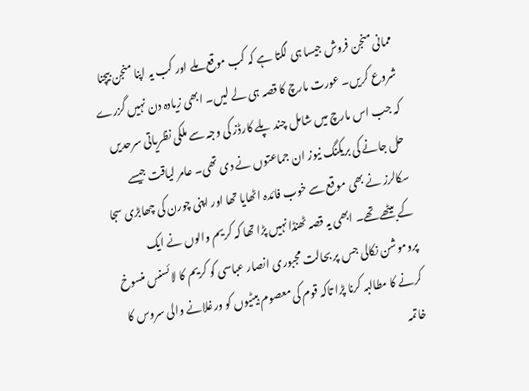ممانی منجن فروش جیسا ہی لگتا ہے کہ کب موقع ملے اور کب یہ اپنا منجن بیچنا شروع کریں۔ عورت مارچ کا قصہ ہی لے لیں۔ ابھی زیادہ دن نہیں گزرے کہ جب اس مارچ میں شامل چند پلے کارڈز کی وجہ سے ملکی نظریاتی سرحدیں حل جانے کی بریکنگ نیوز ان جماعتوں نے دی تھی۔ عامر لیاقت جیسے سکالرز نے بھی موقع سے خوب فائدہ اٹھایا تھا اور اپنی چورن کی چھابڑی سجا کے بیٹھے تھے۔ ابھی یہ قصہ ٹھنڈا نہیں پڑا تھا کہ کریم والوں نے ایک پروموشن نکالی جس پر بحالت مجبوری انصار عباسی کو کریم کا لائسنس منسوخ کرنے کا مطالبہ کرنا پڑا تاکہ قوم کی معصوم بیٹیوں کو ورغلانے والی سروس کا خاتمہ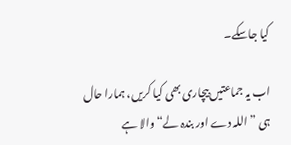کیا جاسکے۔

اب یہ جماعتیں بیچاری بھی کیا کریں، ہمارا حال ہی ”اللہ دے اور بندہ لے“ والا ہے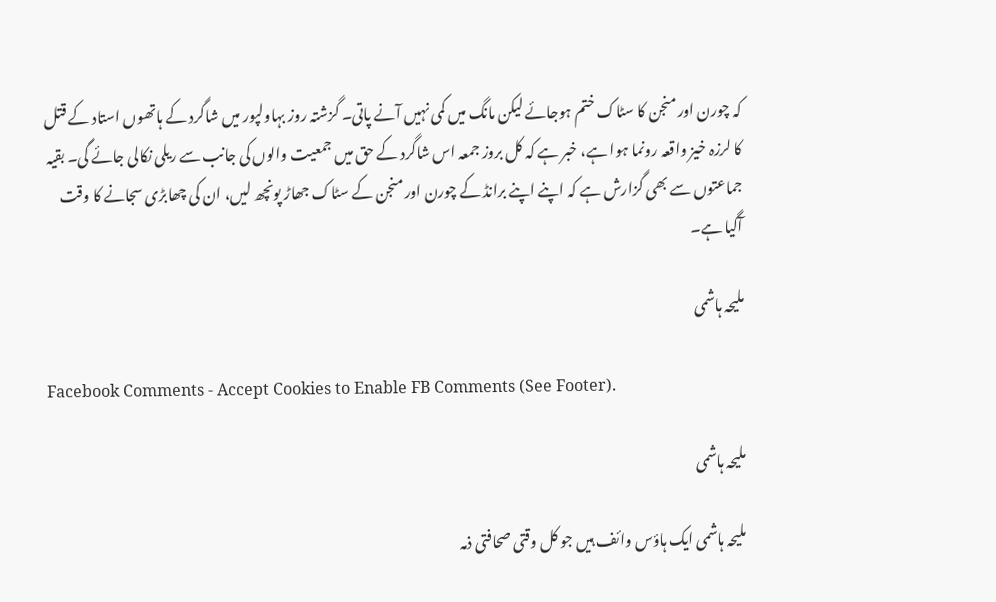کہ چورن اور منجن کا سٹاک ختم ہوجائے لیکن مانگ میں کمی نہیں آنے پاتی۔ گزشتہ روز بہاولپور میں شاگرد کے ہاتھوں استاد کے قتل کا لرزہ خیز واقعہ رونما ہوا ہے، خبر ہے کہ کل بروز جمعہ اس شاگرد کے حق میں جمعیت والوں کی جانب سے ریلی نکالی جائے گی۔ بقیہ جماعتوں سے بھی گزارش ہے کہ اپنے اپنے برانڈ کے چورن اور منجن کے سٹاک جھاڑ پونچھ لیں، ان کی چھابڑی سجانے کا وقت آگیا ہے۔

ملیحہ ہاشمی

Facebook Comments - Accept Cookies to Enable FB Comments (See Footer).

ملیحہ ہاشمی

ملیحہ ہاشمی ایک ہاؤس وائف ہیں جو کل وقتی صحافتی ذمہ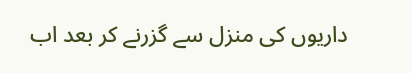داریوں کی منزل سے گزرنے کر بعد اب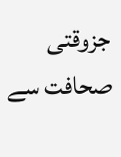جزوقتی صحافت سے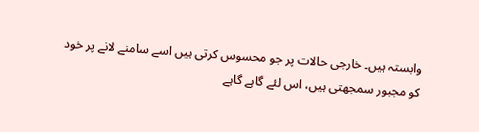وابستہ ہیں۔ خارجی حالات پر جو محسوس کرتی ہیں اسے سامنے لانے پر خود کو مجبور سمجھتی ہیں، اس لئے گاہے گاہے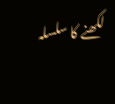لکھنے کا سلسلہ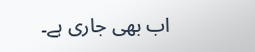اب بھی جاری ہے۔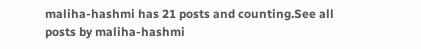maliha-hashmi has 21 posts and counting.See all posts by maliha-hashmi